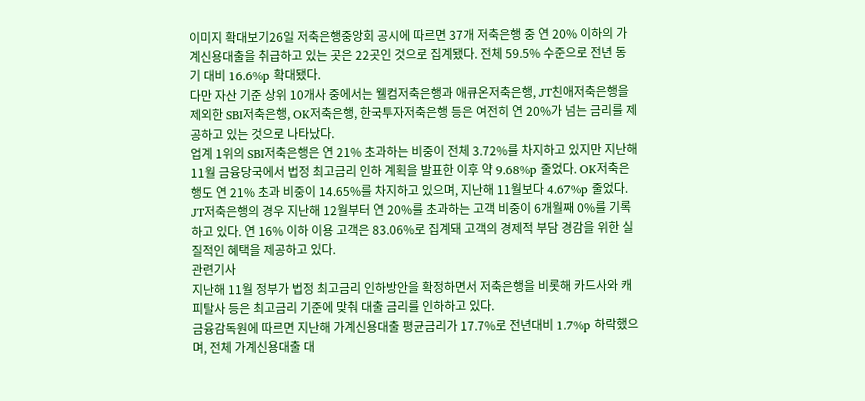이미지 확대보기26일 저축은행중앙회 공시에 따르면 37개 저축은행 중 연 20% 이하의 가계신용대출을 취급하고 있는 곳은 22곳인 것으로 집계됐다. 전체 59.5% 수준으로 전년 동기 대비 16.6%p 확대됐다.
다만 자산 기준 상위 10개사 중에서는 웰컴저축은행과 애큐온저축은행, JT친애저축은행을 제외한 SBI저축은행, OK저축은행, 한국투자저축은행 등은 여전히 연 20%가 넘는 금리를 제공하고 있는 것으로 나타났다.
업계 1위의 SBI저축은행은 연 21% 초과하는 비중이 전체 3.72%를 차지하고 있지만 지난해 11월 금융당국에서 법정 최고금리 인하 계획을 발표한 이후 약 9.68%p 줄었다. OK저축은행도 연 21% 초과 비중이 14.65%를 차지하고 있으며, 지난해 11월보다 4.67%p 줄었다.
JT저축은행의 경우 지난해 12월부터 연 20%를 초과하는 고객 비중이 6개월째 0%를 기록하고 있다. 연 16% 이하 이용 고객은 83.06%로 집계돼 고객의 경제적 부담 경감을 위한 실질적인 혜택을 제공하고 있다.
관련기사
지난해 11월 정부가 법정 최고금리 인하방안을 확정하면서 저축은행을 비롯해 카드사와 캐피탈사 등은 최고금리 기준에 맞춰 대출 금리를 인하하고 있다.
금융감독원에 따르면 지난해 가계신용대출 평균금리가 17.7%로 전년대비 1.7%p 하락했으며, 전체 가계신용대출 대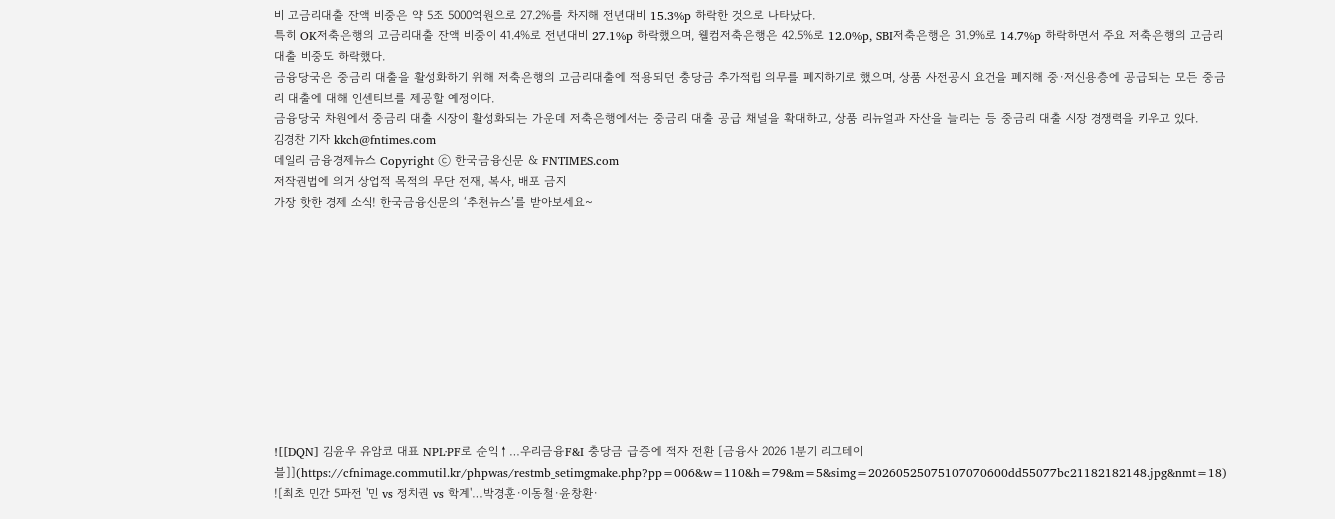비 고금리대출 잔액 비중은 약 5조 5000억원으로 27.2%를 차지해 전년대비 15.3%p 하락한 것으로 나타났다.
특히 OK저축은행의 고금리대출 잔액 비중이 41.4%로 전년대비 27.1%p 하락했으며, 웰컴저축은행은 42.5%로 12.0%p, SBI저축은행은 31.9%로 14.7%p 하락하면서 주요 저축은행의 고금리대출 비중도 하락했다.
금융당국은 중금리 대출을 활성화하기 위해 저축은행의 고금리대출에 적용되던 충당금 추가적립 의무를 폐지하기로 했으며, 상품 사전공시 요건을 폐지해 중·저신용층에 공급되는 모든 중금리 대출에 대해 인센티브를 제공할 예정이다.
금융당국 차원에서 중금리 대출 시장이 활성화되는 가운데 저축은행에서는 중금리 대출 공급 채널을 확대하고, 상품 리뉴얼과 자산을 늘리는 등 중금리 대출 시장 경쟁력을 키우고 있다.
김경찬 기자 kkch@fntimes.com
데일리 금융경제뉴스 Copyright ⓒ 한국금융신문 & FNTIMES.com
저작권법에 의거 상업적 목적의 무단 전재, 복사, 배포 금지
가장 핫한 경제 소식! 한국금융신문의 ‘추천뉴스’를 받아보세요~











![[DQN] 김윤우 유암코 대표 NPL·PF로 순익↑…우리금융F&I 충당금 급증에 적자 전환 [금융사 2026 1분기 리그테이블]](https://cfnimage.commutil.kr/phpwas/restmb_setimgmake.php?pp=006&w=110&h=79&m=5&simg=20260525075107070600dd55077bc21182182148.jpg&nmt=18)
![최초 민간 5파전 '민 vs 정치권 vs 학계'…박경훈·이동철·윤창환·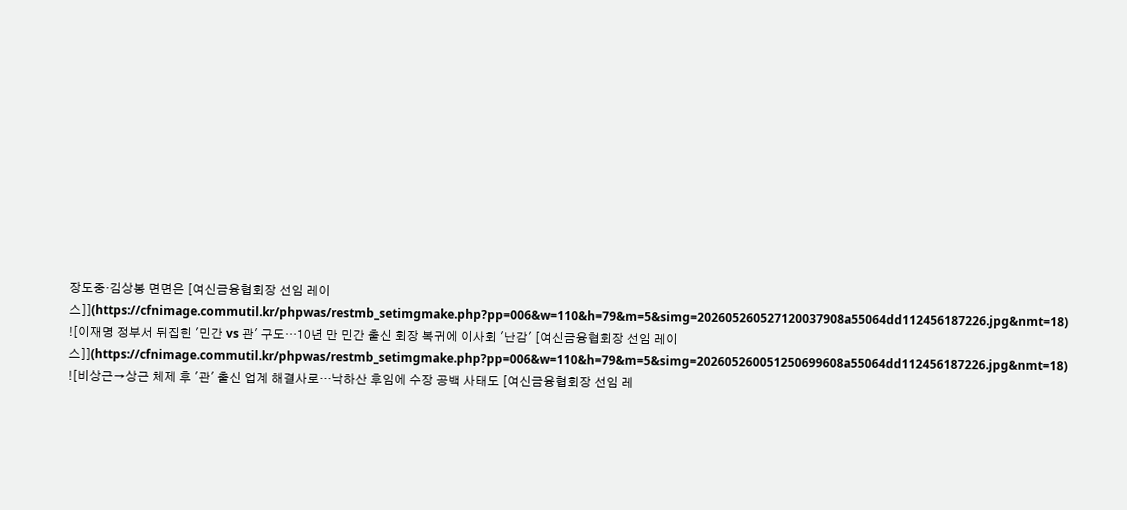장도중·김상봉 면면은 [여신금융협회장 선임 레이스]](https://cfnimage.commutil.kr/phpwas/restmb_setimgmake.php?pp=006&w=110&h=79&m=5&simg=202605260527120037908a55064dd112456187226.jpg&nmt=18)
![이재명 정부서 뒤집힌 '민간 vs 관' 구도…10년 만 민간 출신 회장 복귀에 이사회 '난감' [여신금융협회장 선임 레이스]](https://cfnimage.commutil.kr/phpwas/restmb_setimgmake.php?pp=006&w=110&h=79&m=5&simg=202605260051250699608a55064dd112456187226.jpg&nmt=18)
![비상근→상근 체제 후 '관' 출신 업계 해결사로…낙하산 후임에 수장 공백 사태도 [여신금융협회장 선임 레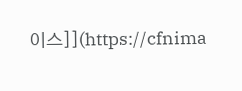이스]](https://cfnima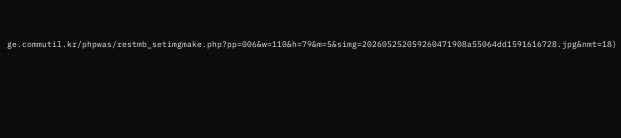ge.commutil.kr/phpwas/restmb_setimgmake.php?pp=006&w=110&h=79&m=5&simg=202605252059260471908a55064dd1591616728.jpg&nmt=18)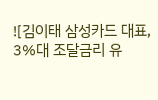![김이태 삼성카드 대표, 3%대 조달금리 유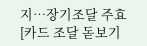지…장기조달 주효 [카드 조달 돋보기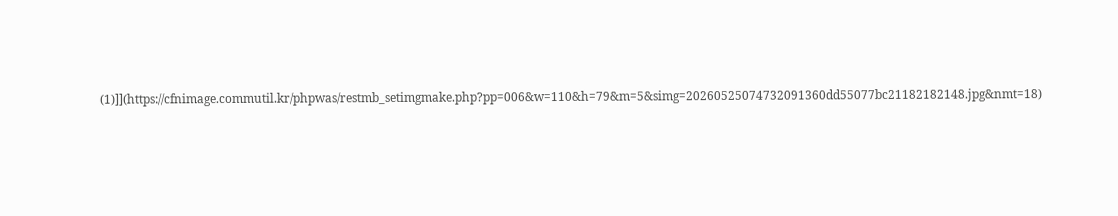(1)]](https://cfnimage.commutil.kr/phpwas/restmb_setimgmake.php?pp=006&w=110&h=79&m=5&simg=20260525074732091360dd55077bc21182182148.jpg&nmt=18)